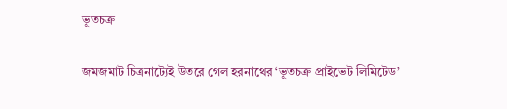ভূতচক্র

জমজমাট চিত্রনাট্যেই উতরে গেল হরনাথের ‘ভূতচক্র প্রাইভেট লিমিটেড’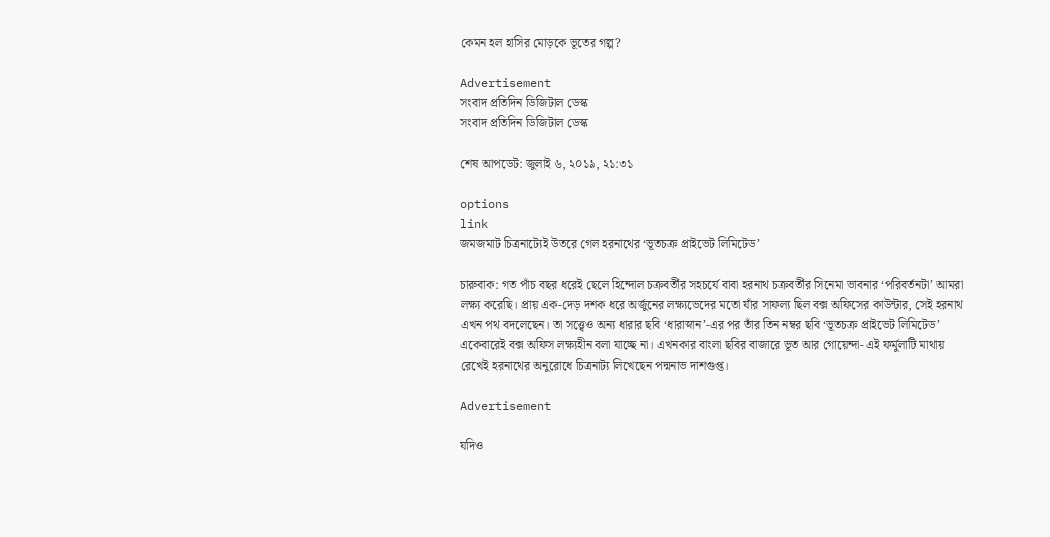কেমন হল হাসির মোড়কে ভূতের গল্প?

Advertisement
সংবাদ প্রতিদিন ডিজিটাল ডেস্ক
সংবাদ প্রতিদিন ডিজিটাল ডেস্ক

শেষ আপডেট: জুলাই ৬, ২০১৯, ২১:৩১

options
link
জমজমাট চিত্রনাট্যেই উতরে গেল হরনাথের ‘ভূতচক্র প্রাইভেট লিমিটেড’

চারুবাক: গত পাঁচ বছর ধরেই ছেলে হিন্দোল চক্রবর্তীর সহচর্যে বাবা হরনাথ চক্রবর্তীর সিনেমা ভাবনার ‘পরিবর্তনটা’ আমরা লক্ষ্য করেছি। প্রায় এক-দেড় দশক ধরে অর্জুনের লক্ষ্যভেদের মতো যাঁর সাফল্য ছিল বক্স অফিসের কাউন্টার, সেই হরনাথ এখন পথ বদলেছেন। তা সত্ত্বেও অন্য ধারার ছবি ‘ধারাস্নান’-এর পর তাঁর তিন নম্বর ছবি ‘ভূতচক্র প্রাইভেট লিমিটেড’ একেবারেই বক্স অফিস লক্ষ্যহীন বলা যাচ্ছে না। এখনকার বাংলা ছবির বাজারে ভূত আর গোয়েন্দা- এই ফর্মুলাটি মাথায় রেখেই হরনাথের অনুরোধে চিত্রনাট্য লিখেছেন পদ্মনাভ দাশগুপ্ত।

Advertisement

যদিও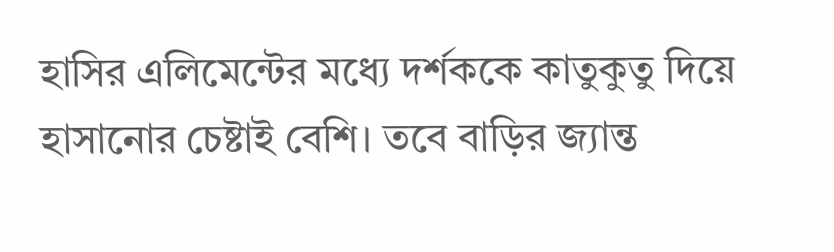হাসির এলিমেন্টের মধ্যে দর্শককে কাতুকুতু দিয়ে হাসানোর চেষ্টাই বেশি। তবে বাড়ির জ্যান্ত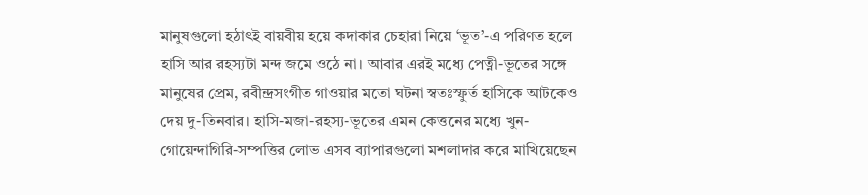মানুষগুলো হঠাৎই বায়বীয় হয়ে কদাকার চেহারা নিয়ে ‘ভূত’-এ পরিণত হলে হাসি আর রহস্যটা মন্দ জমে ওঠে না। আবার এরই মধ্যে পেত্নী-ভূতের সঙ্গে মানুষের প্রেম, রবীন্দ্রসংগীত গাওয়ার মতো ঘটনা স্বতঃস্ফুর্ত হাসিকে আটকেও দেয় দু-তিনবার। হাসি-মজা-রহস্য-ভূতের এমন কেত্তনের মধ্যে খুন-গোয়েন্দাগিরি-সম্পত্তির লোভ এসব ব্যাপারগুলো মশলাদার করে মাখিয়েছেন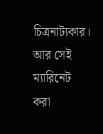চিত্রনাট্যকার। আর সেই ম্যারিনেট করা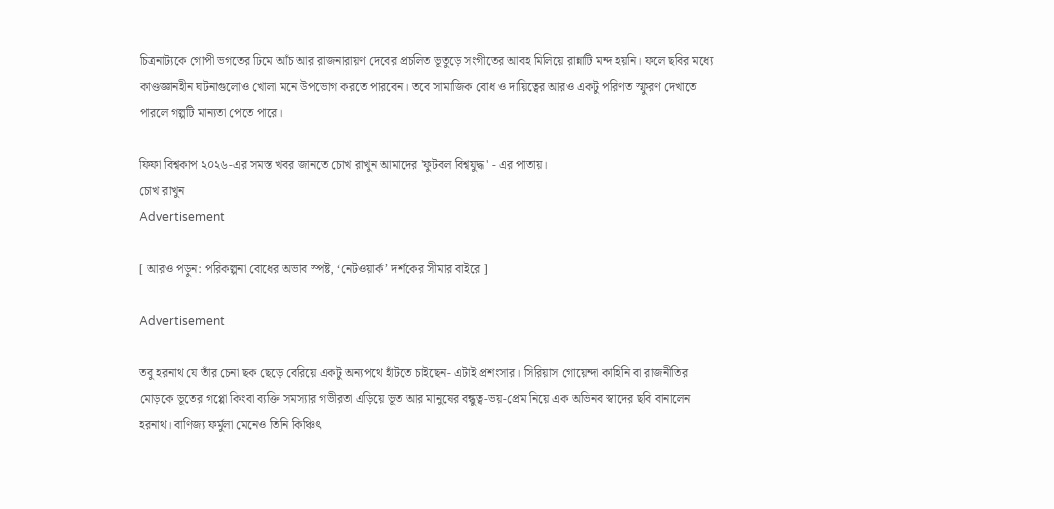চিত্রনাট্যকে গোপী ভগতের ঢিমে আঁচ আর রাজনারায়ণ দেবের প্রচলিত ভূতুড়ে সংগীতের আবহ মিলিয়ে রান্নাটি মন্দ হয়নি। ফলে ছবির মধ্যে কাণ্ডজ্ঞানহীন ঘটনাগুলোও খোলা মনে উপভোগ করতে পারবেন। তবে সামাজিক বোধ ও দায়িত্বের আরও একটু পরিণত স্ফুরণ দেখাতে পারলে গল্পটি মান্যতা পেতে পারে।

ফিফা বিশ্বকাপ ২০২৬-এর সমস্ত খবর জানতে চোখ রাখুন আমাদের 'ফুটবল বিশ্বযুদ্ধ' - এর পাতায়।
চোখ রাখুন
Advertisement

[ আরও পড়ুন: পরিকল্পনা বোধের অভাব স্পষ্ট, ‘নেটওয়ার্ক’ দর্শকের সীমার বাইরে ]

Advertisement

তবু হরনাথ যে তাঁর চেনা ছক ছেড়ে বেরিয়ে একটু অন্যপথে হাঁটতে চাইছেন- এটাই প্রশংসার। সিরিয়াস গোয়েন্দা কাহিনি বা রাজনীতির মোড়কে ভূতের গপ্পো কিংবা ব্যক্তি সমস্যার গভীরতা এড়িয়ে ভূত আর মানুষের বন্ধুত্ব-ভয়-প্রেম নিয়ে এক অভিনব স্বাদের ছবি বানালেন হরনাথ। বাণিজ্য ফর্মুলা মেনেও তিনি কিঞ্চিৎ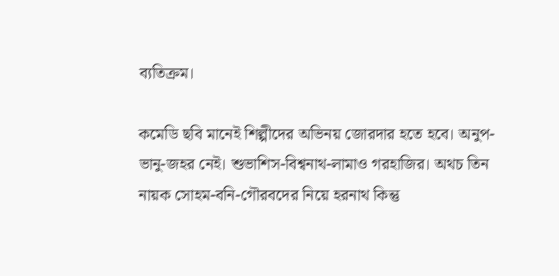ব্যতিক্রম।

কমেডি ছবি মানেই শিল্পীদের অভিনয় জোরদার হতে হবে। অনুপ-ভানু-জহর নেই। শুভাশিস-বিশ্বনাথ-লামাও গরহাজির। অথচ তিন নায়ক সোহম-বনি-গৌরবদের নিয়ে হরনাথ কিন্তু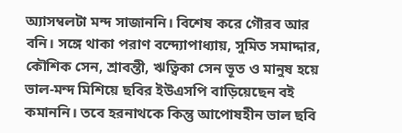অ্যাসম্বলটা মন্দ সাজাননি। বিশেষ করে গৌরব আর বনি। সঙ্গে থাকা পরাণ বন্দ্যোপাধ্যায়, সুমিত সমাদ্দার, কৌশিক সেন, শ্রাবন্তী, ঋত্বিকা সেন ভূত ও মানুষ হয়ে ভাল-মন্দ মিশিয়ে ছবির ইউএসপি বাড়িয়েছেন বই কমাননি। তবে হরনাথকে কিন্তু আপোষহীন ভাল ছবি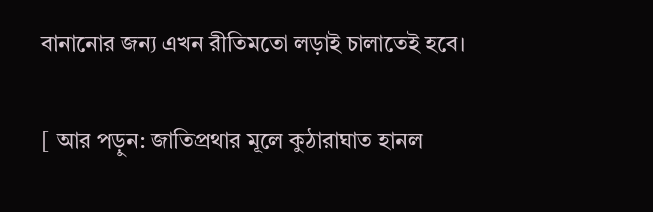বানানোর জন্য এখন রীতিমতো লড়াই চালাতেই হবে।

[ আর পড়ুন: জাতিপ্রথার মূলে কুঠারাঘাত হানল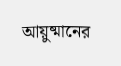আয়ুষ্মানের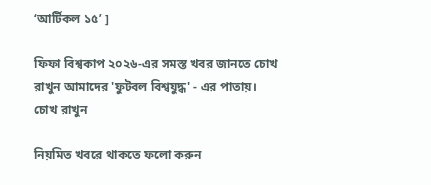‘আর্টিকল ১৫’ ]

ফিফা বিশ্বকাপ ২০২৬-এর সমস্ত খবর জানতে চোখ রাখুন আমাদের 'ফুটবল বিশ্বযুদ্ধ' - এর পাতায়।
চোখ রাখুন

নিয়মিত খবরে থাকতে ফলো করুন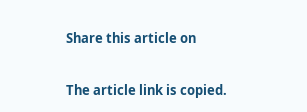Share this article on

The article link is copied.